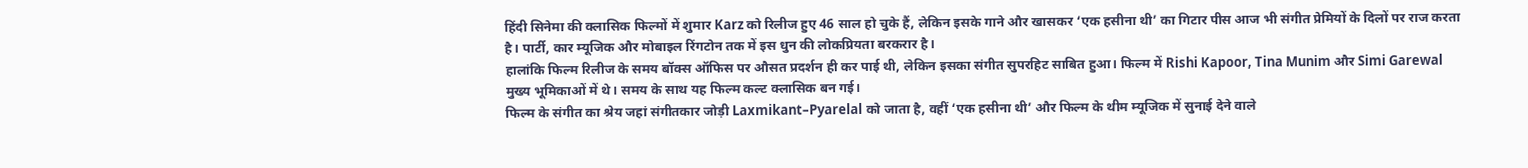हिंदी सिनेमा की क्लासिक फिल्मों में शुमार Karz को रिलीज हुए 46 साल हो चुके हैं, लेकिन इसके गाने और खासकर ‘एक हसीना थी’ का गिटार पीस आज भी संगीत प्रेमियों के दिलों पर राज करता है। पार्टी, कार म्यूजिक और मोबाइल रिंगटोन तक में इस धुन की लोकप्रियता बरकरार है।
हालांकि फिल्म रिलीज के समय बॉक्स ऑफिस पर औसत प्रदर्शन ही कर पाई थी, लेकिन इसका संगीत सुपरहिट साबित हुआ। फिल्म में Rishi Kapoor, Tina Munim और Simi Garewal मुख्य भूमिकाओं में थे। समय के साथ यह फिल्म कल्ट क्लासिक बन गई।
फिल्म के संगीत का श्रेय जहां संगीतकार जोड़ी Laxmikant–Pyarelal को जाता है, वहीं ‘एक हसीना थी’ और फिल्म के थीम म्यूजिक में सुनाई देने वाले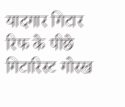यादगार गिटार रिफ के पीछे गिटारिस्ट गोरख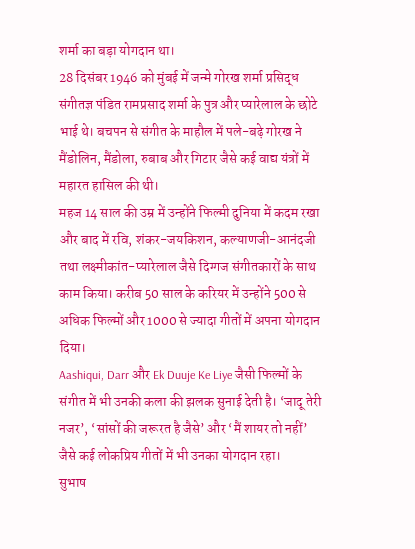शर्मा का बड़ा योगदान था।
28 दिसंबर 1946 को मुंबई में जन्मे गोरख शर्मा प्रसिद्ध संगीतज्ञ पंडित रामप्रसाद शर्मा के पुत्र और प्यारेलाल के छोटे भाई थे। बचपन से संगीत के माहौल में पले-बढ़े गोरख ने मैंडोलिन, मैंडोला, रुबाब और गिटार जैसे कई वाद्य यंत्रों में महारत हासिल की थी।
महज 14 साल की उम्र में उन्होंने फिल्मी दुनिया में कदम रखा और बाद में रवि, शंकर-जयकिशन, कल्याणजी-आनंदजी तथा लक्ष्मीकांत-प्यारेलाल जैसे दिग्गज संगीतकारों के साथ काम किया। करीब 50 साल के करियर में उन्होंने 500 से अधिक फिल्मों और 1000 से ज्यादा गीतों में अपना योगदान दिया।
Aashiqui, Darr और Ek Duuje Ke Liye जैसी फिल्मों के संगीत में भी उनकी कला की झलक सुनाई देती है। ‘जादू तेरी नजर’, ‘सांसों की जरूरत है जैसे’ और ‘मैं शायर तो नहीं’ जैसे कई लोकप्रिय गीतों में भी उनका योगदान रहा।
सुभाष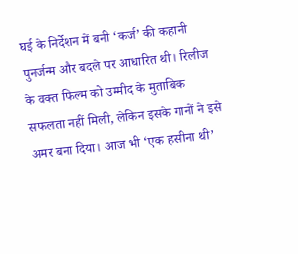घई के निर्देशन में बनी ‘कर्ज’ की कहानी पुनर्जन्म और बदले पर आधारित थी। रिलीज के वक्त फिल्म को उम्मीद के मुताबिक सफलता नहीं मिली, लेकिन इसके गानों ने इसे अमर बना दिया। आज भी ‘एक हसीना थी’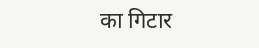का गिटार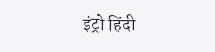इंट्रो हिंदी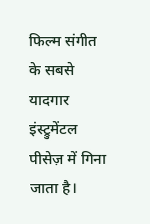फिल्म संगीत के सबसे यादगार इंस्ट्रुमेंटल पीसेज़ में गिना जाता है।